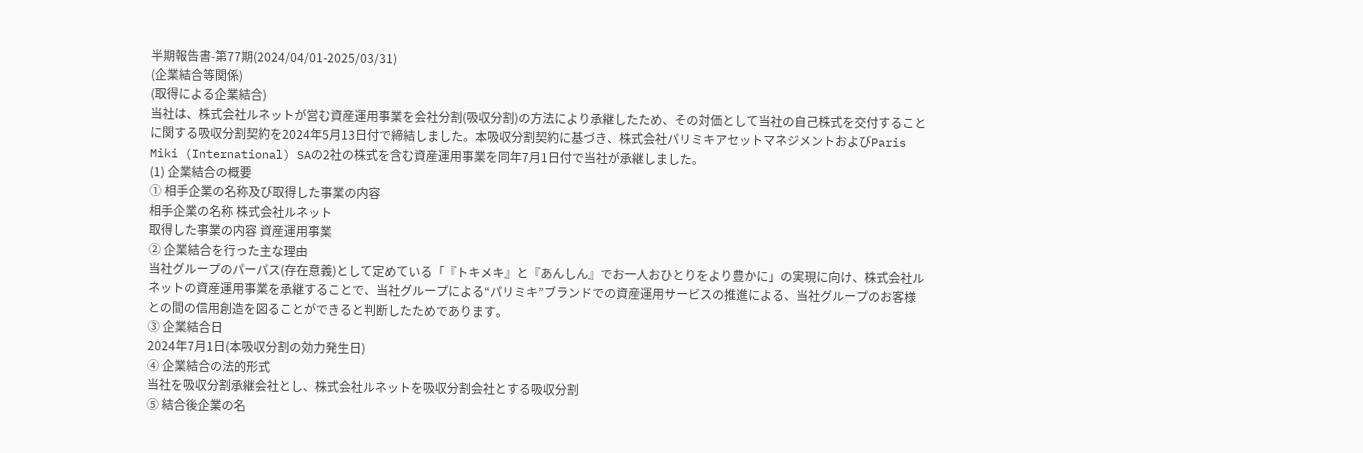半期報告書-第77期(2024/04/01-2025/03/31)
(企業結合等関係)
(取得による企業結合)
当社は、株式会社ルネットが営む資産運用事業を会社分割(吸収分割)の方法により承継したため、その対価として当社の自己株式を交付することに関する吸収分割契約を2024年5月13日付で締結しました。本吸収分割契約に基づき、株式会社パリミキアセットマネジメントおよびParis Miki (International) SAの2社の株式を含む資産運用事業を同年7月1日付で当社が承継しました。
(1) 企業結合の概要
① 相手企業の名称及び取得した事業の内容
相手企業の名称 株式会社ルネット
取得した事業の内容 資産運用事業
② 企業結合を行った主な理由
当社グループのパーパス(存在意義)として定めている「『トキメキ』と『あんしん』でお一人おひとりをより豊かに」の実現に向け、株式会社ルネットの資産運用事業を承継することで、当社グループによる“パリミキ”ブランドでの資産運用サービスの推進による、当社グループのお客様との間の信用創造を図ることができると判断したためであります。
③ 企業結合日
2024年7月1日(本吸収分割の効力発生日)
④ 企業結合の法的形式
当社を吸収分割承継会社とし、株式会社ルネットを吸収分割会社とする吸収分割
⑤ 結合後企業の名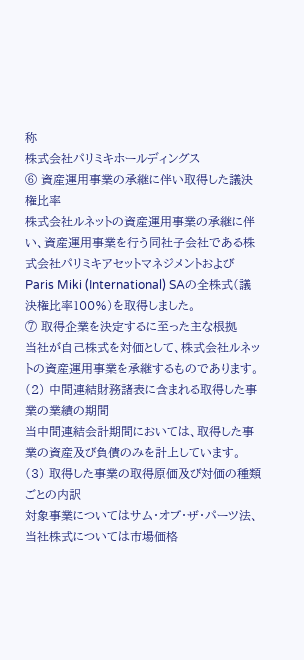称
株式会社パリミキホールディングス
⑥ 資産運用事業の承継に伴い取得した議決権比率
株式会社ルネットの資産運用事業の承継に伴い、資産運用事業を行う同社子会社である株式会社パリミキアセットマネジメントおよび Paris Miki (International) SAの全株式(議決権比率100%)を取得しました。
⑦ 取得企業を決定するに至った主な根拠
当社が自己株式を対価として、株式会社ルネットの資産運用事業を承継するものであります。
(2) 中間連結財務諸表に含まれる取得した事業の業績の期間
当中間連結会計期間においては、取得した事業の資産及び負債のみを計上しています。
(3) 取得した事業の取得原価及び対価の種類ごとの内訳
対象事業についてはサム・オブ・ザ・パーツ法、当社株式については市場価格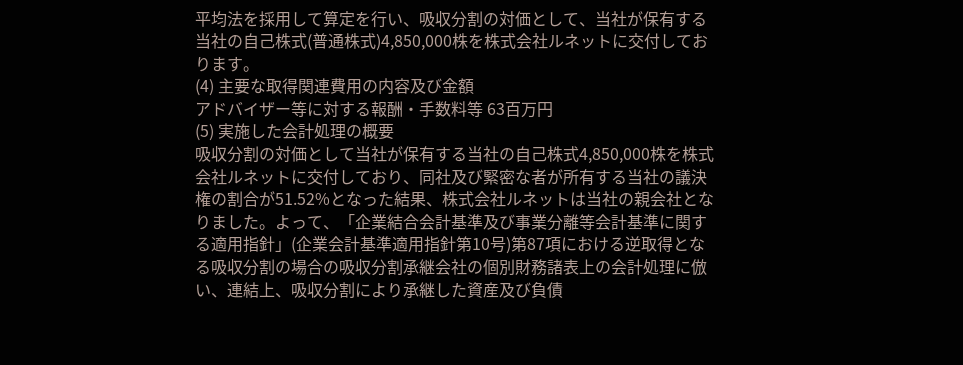平均法を採用して算定を行い、吸収分割の対価として、当社が保有する当社の自己株式(普通株式)4,850,000株を株式会社ルネットに交付しております。
(4) 主要な取得関連費用の内容及び金額
アドバイザー等に対する報酬・手数料等 63百万円
(5) 実施した会計処理の概要
吸収分割の対価として当社が保有する当社の自己株式4,850,000株を株式会社ルネットに交付しており、同社及び緊密な者が所有する当社の議決権の割合が51.52%となった結果、株式会社ルネットは当社の親会社となりました。よって、「企業結合会計基準及び事業分離等会計基準に関する適用指針」(企業会計基準適用指針第10号)第87項における逆取得となる吸収分割の場合の吸収分割承継会社の個別財務諸表上の会計処理に倣い、連結上、吸収分割により承継した資産及び負債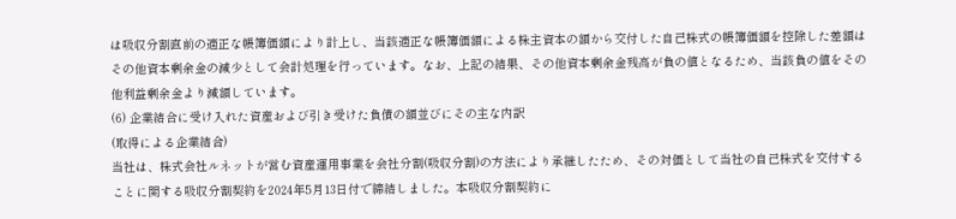は吸収分割直前の適正な帳簿価額により計上し、当該適正な帳簿価額による株主資本の額から交付した自己株式の帳簿価額を控除した差額はその他資本剰余金の減少として会計処理を行っています。なお、上記の結果、その他資本剰余金残高が負の値となるため、当該負の値をその他利益剰余金より減額しています。
(6) 企業結合に受け入れた資産および引き受けた負債の額並びにその主な内訳
(取得による企業結合)
当社は、株式会社ルネットが営む資産運用事業を会社分割(吸収分割)の方法により承継したため、その対価として当社の自己株式を交付することに関する吸収分割契約を2024年5月13日付で締結しました。本吸収分割契約に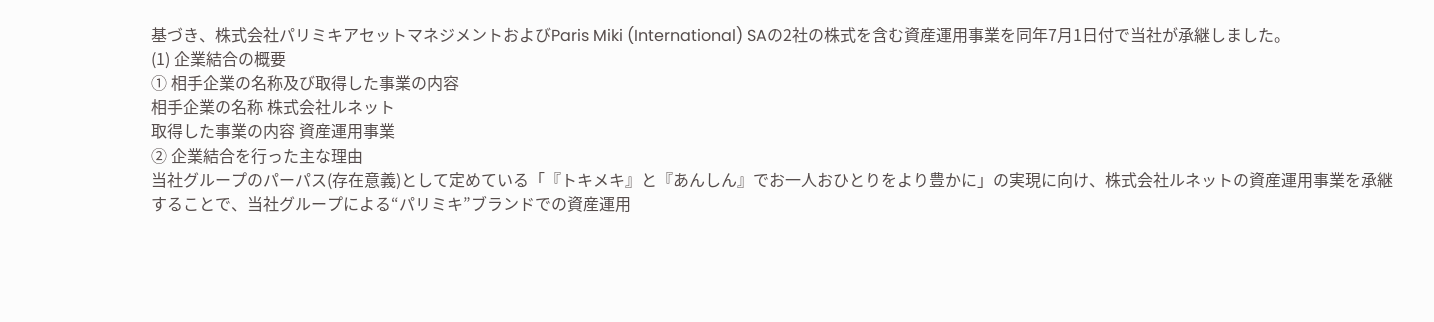基づき、株式会社パリミキアセットマネジメントおよびParis Miki (International) SAの2社の株式を含む資産運用事業を同年7月1日付で当社が承継しました。
(1) 企業結合の概要
① 相手企業の名称及び取得した事業の内容
相手企業の名称 株式会社ルネット
取得した事業の内容 資産運用事業
② 企業結合を行った主な理由
当社グループのパーパス(存在意義)として定めている「『トキメキ』と『あんしん』でお一人おひとりをより豊かに」の実現に向け、株式会社ルネットの資産運用事業を承継することで、当社グループによる“パリミキ”ブランドでの資産運用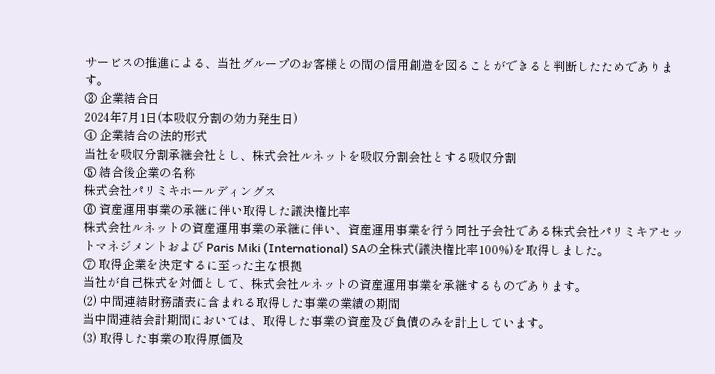サービスの推進による、当社グループのお客様との間の信用創造を図ることができると判断したためであります。
③ 企業結合日
2024年7月1日(本吸収分割の効力発生日)
④ 企業結合の法的形式
当社を吸収分割承継会社とし、株式会社ルネットを吸収分割会社とする吸収分割
⑤ 結合後企業の名称
株式会社パリミキホールディングス
⑥ 資産運用事業の承継に伴い取得した議決権比率
株式会社ルネットの資産運用事業の承継に伴い、資産運用事業を行う同社子会社である株式会社パリミキアセットマネジメントおよび Paris Miki (International) SAの全株式(議決権比率100%)を取得しました。
⑦ 取得企業を決定するに至った主な根拠
当社が自己株式を対価として、株式会社ルネットの資産運用事業を承継するものであります。
(2) 中間連結財務諸表に含まれる取得した事業の業績の期間
当中間連結会計期間においては、取得した事業の資産及び負債のみを計上しています。
(3) 取得した事業の取得原価及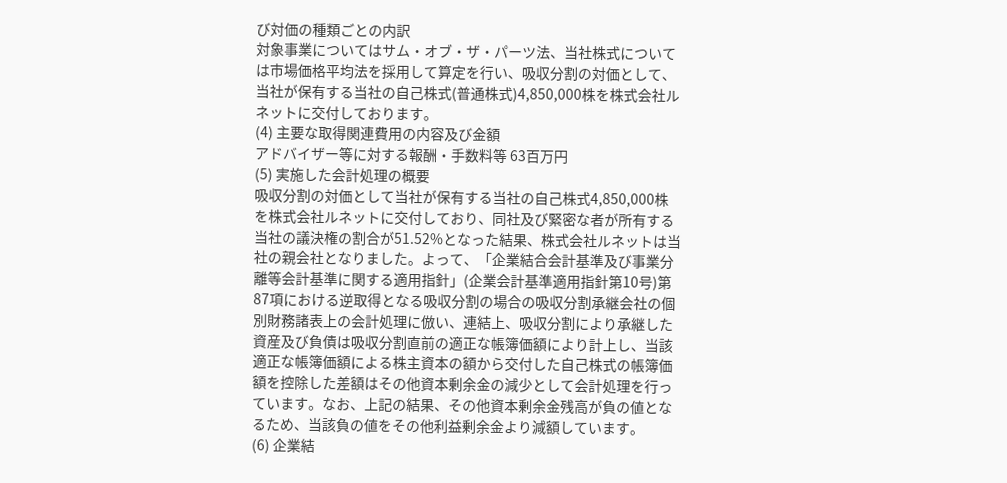び対価の種類ごとの内訳
対象事業についてはサム・オブ・ザ・パーツ法、当社株式については市場価格平均法を採用して算定を行い、吸収分割の対価として、当社が保有する当社の自己株式(普通株式)4,850,000株を株式会社ルネットに交付しております。
(4) 主要な取得関連費用の内容及び金額
アドバイザー等に対する報酬・手数料等 63百万円
(5) 実施した会計処理の概要
吸収分割の対価として当社が保有する当社の自己株式4,850,000株を株式会社ルネットに交付しており、同社及び緊密な者が所有する当社の議決権の割合が51.52%となった結果、株式会社ルネットは当社の親会社となりました。よって、「企業結合会計基準及び事業分離等会計基準に関する適用指針」(企業会計基準適用指針第10号)第87項における逆取得となる吸収分割の場合の吸収分割承継会社の個別財務諸表上の会計処理に倣い、連結上、吸収分割により承継した資産及び負債は吸収分割直前の適正な帳簿価額により計上し、当該適正な帳簿価額による株主資本の額から交付した自己株式の帳簿価額を控除した差額はその他資本剰余金の減少として会計処理を行っています。なお、上記の結果、その他資本剰余金残高が負の値となるため、当該負の値をその他利益剰余金より減額しています。
(6) 企業結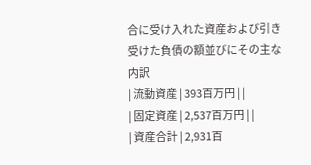合に受け入れた資産および引き受けた負債の額並びにその主な内訳
| 流動資産 | 393百万円 | |
| 固定資産 | 2,537百万円 | |
| 資産合計 | 2,931百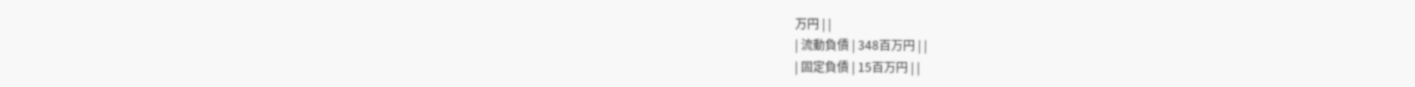万円 | |
| 流動負債 | 348百万円 | |
| 固定負債 | 15百万円 | |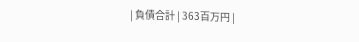| 負債合計 | 363百万円 |